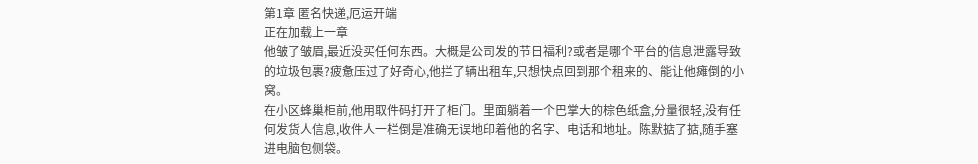第1章 匿名快递,厄运开端
正在加载上一章
他皱了皱眉,最近没买任何东西。大概是公司发的节日福利?或者是哪个平台的信息泄露导致的垃圾包裹?疲惫压过了好奇心,他拦了辆出租车,只想快点回到那个租来的、能让他瘫倒的小窝。
在小区蜂巢柜前,他用取件码打开了柜门。里面躺着一个巴掌大的棕色纸盒,分量很轻,没有任何发货人信息,收件人一栏倒是准确无误地印着他的名字、电话和地址。陈默掂了掂,随手塞进电脑包侧袋。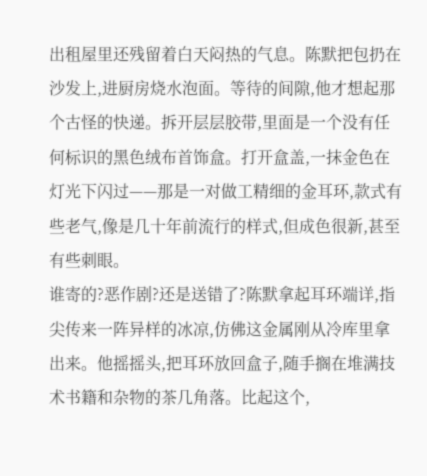出租屋里还残留着白天闷热的气息。陈默把包扔在沙发上,进厨房烧水泡面。等待的间隙,他才想起那个古怪的快递。拆开层层胶带,里面是一个没有任何标识的黑色绒布首饰盒。打开盒盖,一抹金色在灯光下闪过——那是一对做工精细的金耳环,款式有些老气,像是几十年前流行的样式,但成色很新,甚至有些刺眼。
谁寄的?恶作剧?还是送错了?陈默拿起耳环端详,指尖传来一阵异样的冰凉,仿佛这金属刚从冷库里拿出来。他摇摇头,把耳环放回盒子,随手搁在堆满技术书籍和杂物的茶几角落。比起这个,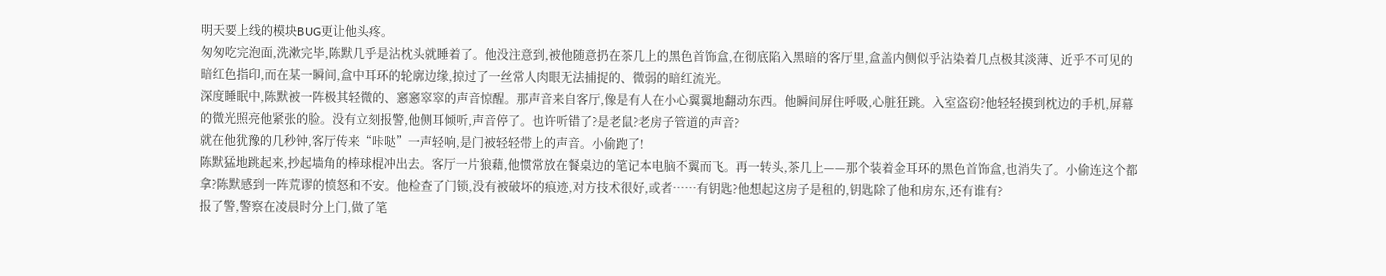明天要上线的模块BUG更让他头疼。
匆匆吃完泡面,洗漱完毕,陈默几乎是沾枕头就睡着了。他没注意到,被他随意扔在茶几上的黑色首饰盒,在彻底陷入黑暗的客厅里,盒盖内侧似乎沾染着几点极其淡薄、近乎不可见的暗红色指印,而在某一瞬间,盒中耳环的轮廓边缘,掠过了一丝常人肉眼无法捕捉的、微弱的暗红流光。
深度睡眠中,陈默被一阵极其轻微的、窸窸窣窣的声音惊醒。那声音来自客厅,像是有人在小心翼翼地翻动东西。他瞬间屏住呼吸,心脏狂跳。入室盗窃?他轻轻摸到枕边的手机,屏幕的微光照亮他紧张的脸。没有立刻报警,他侧耳倾听,声音停了。也许听错了?是老鼠?老房子管道的声音?
就在他犹豫的几秒钟,客厅传来“咔哒”一声轻响,是门被轻轻带上的声音。小偷跑了!
陈默猛地跳起来,抄起墙角的棒球棍冲出去。客厅一片狼藉,他惯常放在餐桌边的笔记本电脑不翼而飞。再一转头,茶几上——那个装着金耳环的黑色首饰盒,也消失了。小偷连这个都拿?陈默感到一阵荒谬的愤怒和不安。他检查了门锁,没有被破坏的痕迹,对方技术很好,或者……有钥匙?他想起这房子是租的,钥匙除了他和房东,还有谁有?
报了警,警察在凌晨时分上门,做了笔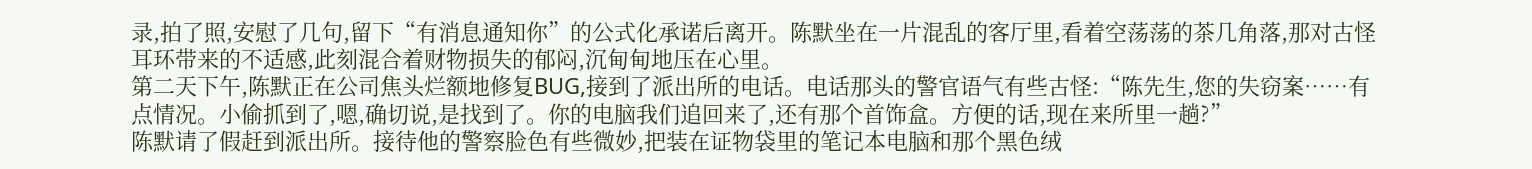录,拍了照,安慰了几句,留下“有消息通知你”的公式化承诺后离开。陈默坐在一片混乱的客厅里,看着空荡荡的茶几角落,那对古怪耳环带来的不适感,此刻混合着财物损失的郁闷,沉甸甸地压在心里。
第二天下午,陈默正在公司焦头烂额地修复BUG,接到了派出所的电话。电话那头的警官语气有些古怪:“陈先生,您的失窃案……有点情况。小偷抓到了,嗯,确切说,是找到了。你的电脑我们追回来了,还有那个首饰盒。方便的话,现在来所里一趟?”
陈默请了假赶到派出所。接待他的警察脸色有些微妙,把装在证物袋里的笔记本电脑和那个黑色绒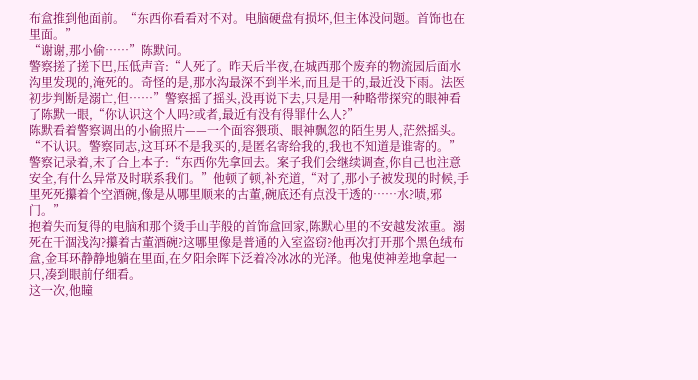布盒推到他面前。“东西你看看对不对。电脑硬盘有损坏,但主体没问题。首饰也在里面。”
“谢谢,那小偷……”陈默问。
警察搓了搓下巴,压低声音:“人死了。昨天后半夜,在城西那个废弃的物流园后面水沟里发现的,淹死的。奇怪的是,那水沟最深不到半米,而且是干的,最近没下雨。法医初步判断是溺亡,但……”警察摇了摇头,没再说下去,只是用一种略带探究的眼神看了陈默一眼,“你认识这个人吗?或者,最近有没有得罪什么人?”
陈默看着警察调出的小偷照片——一个面容猥琐、眼神飘忽的陌生男人,茫然摇头。“不认识。警察同志,这耳环不是我买的,是匿名寄给我的,我也不知道是谁寄的。”
警察记录着,末了合上本子:“东西你先拿回去。案子我们会继续调查,你自己也注意安全,有什么异常及时联系我们。”他顿了顿,补充道,“对了,那小子被发现的时候,手里死死攥着个空酒碗,像是从哪里顺来的古董,碗底还有点没干透的……水?啧,邪门。”
抱着失而复得的电脑和那个烫手山芋般的首饰盒回家,陈默心里的不安越发浓重。溺死在干涸浅沟?攥着古董酒碗?这哪里像是普通的入室盗窃?他再次打开那个黑色绒布盒,金耳环静静地躺在里面,在夕阳余晖下泛着冷冰冰的光泽。他鬼使神差地拿起一只,凑到眼前仔细看。
这一次,他瞳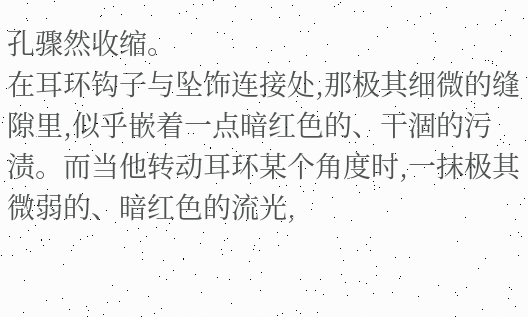孔骤然收缩。
在耳环钩子与坠饰连接处,那极其细微的缝隙里,似乎嵌着一点暗红色的、干涸的污渍。而当他转动耳环某个角度时,一抹极其微弱的、暗红色的流光,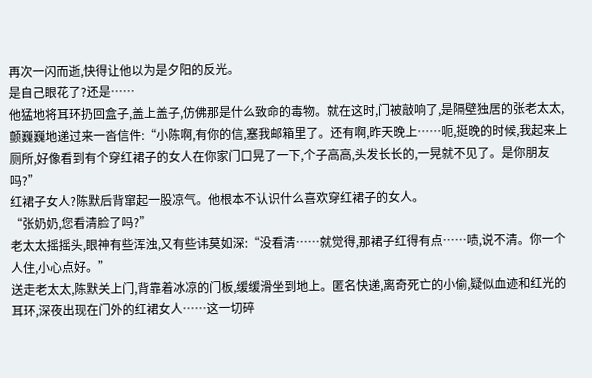再次一闪而逝,快得让他以为是夕阳的反光。
是自己眼花了?还是……
他猛地将耳环扔回盒子,盖上盖子,仿佛那是什么致命的毒物。就在这时,门被敲响了,是隔壁独居的张老太太,颤巍巍地递过来一沓信件:“小陈啊,有你的信,塞我邮箱里了。还有啊,昨天晚上……呃,挺晚的时候,我起来上厕所,好像看到有个穿红裙子的女人在你家门口晃了一下,个子高高,头发长长的,一晃就不见了。是你朋友吗?”
红裙子女人?陈默后背窜起一股凉气。他根本不认识什么喜欢穿红裙子的女人。
“张奶奶,您看清脸了吗?”
老太太摇摇头,眼神有些浑浊,又有些讳莫如深:“没看清……就觉得,那裙子红得有点……啧,说不清。你一个人住,小心点好。”
送走老太太,陈默关上门,背靠着冰凉的门板,缓缓滑坐到地上。匿名快递,离奇死亡的小偷,疑似血迹和红光的耳环,深夜出现在门外的红裙女人……这一切碎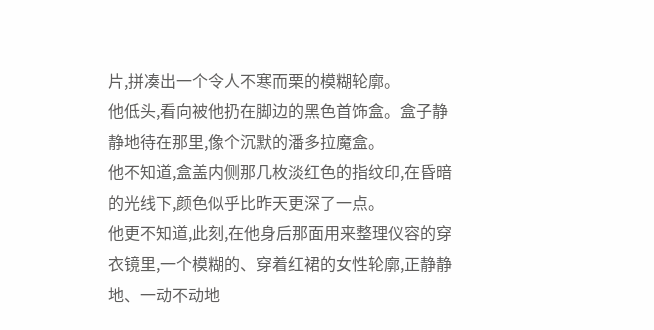片,拼凑出一个令人不寒而栗的模糊轮廓。
他低头,看向被他扔在脚边的黑色首饰盒。盒子静静地待在那里,像个沉默的潘多拉魔盒。
他不知道,盒盖内侧那几枚淡红色的指纹印,在昏暗的光线下,颜色似乎比昨天更深了一点。
他更不知道,此刻,在他身后那面用来整理仪容的穿衣镜里,一个模糊的、穿着红裙的女性轮廓,正静静地、一动不动地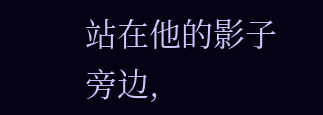站在他的影子旁边,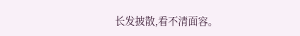长发披散,看不清面容。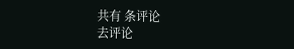共有 条评论
去评论